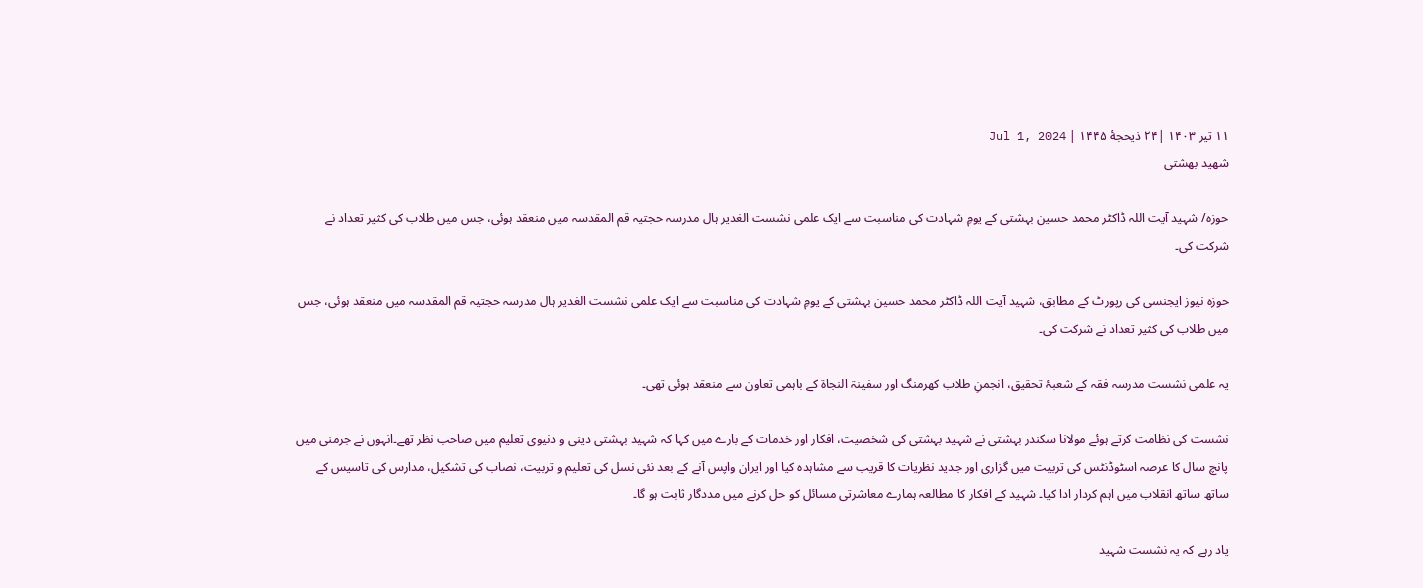۱۱ تیر ۱۴۰۳ |۲۴ ذیحجهٔ ۱۴۴۵ | Jul 1, 2024
شهید بهشتی

حوزہ/ شہید آیت اللہ ڈاکٹر محمد حسین بہشتی کے یومِ شہادت کی مناسبت سے ایک علمی نشست الغدیر ہال مدرسہ حجتیہ قم المقدسہ میں منعقد ہوئی، جس میں طلاب کی کثیر تعداد نے شرکت کی۔

حوزہ نیوز ایجنسی کی رپورٹ کے مطابق، شہید آیت اللہ ڈاکٹر محمد حسین بہشتی کے یومِ شہادت کی مناسبت سے ایک علمی نشست الغدیر ہال مدرسہ حجتیہ قم المقدسہ میں منعقد ہوئی، جس میں طلاب کی کثیر تعداد نے شرکت کی۔

یہ علمی نشست مدرسہ فقہ کے شعبۂ تحقیق، انجمنِ طلاب کھرمنگ اور سفینۃ النجاۃ کے باہمی تعاون سے منعقد ہوئی تھی۔

نشست کی نظامت کرتے ہوئے مولانا سکندر بہشتی نے شہید بہشتی کی شخصیت، افکار اور خدمات کے بارے میں کہا کہ شہید بہشتی دینی و دنیوی تعلیم میں صاحب نظر تھے۔انہوں نے جرمنی میں پانچ سال کا عرصہ اسٹوڈنٹس کی تربیت میں گزاری اور جدید نظریات کا قریب سے مشاہدہ کیا اور ایران واپس آنے کے بعد نئی نسل کی تعلیم و تربیت، نصاب کی تشکیل، مدارس کی تاسیس کے ساتھ ساتھ انقلاب میں اہم کردار ادا کیا۔ شہید کے افکار کا مطالعہ ہمارے معاشرتی مسائل کو حل کرنے میں مددگار ثابت ہو گا۔

یاد رہے کہ یہ نشست شہید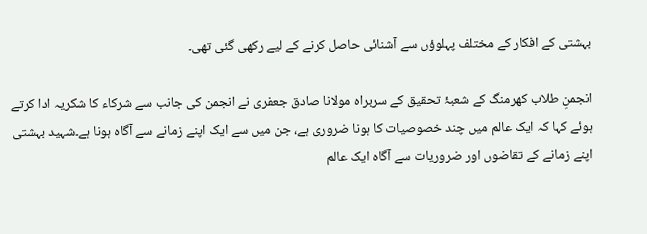بہشتی کے افکار کے مختلف پہلوؤں سے آشنائی حاصل کرنے کے لیے رکھی گئی تھی۔

انجمنِ طلاب کھرمنگ کے شعبۂ تحقیق کے سربراہ مولانا صادق جعفری نے انجمن کی جانب سے شرکاء کا شکریہ ادا کرتے ہوئے کہا کہ ایک عالم میں چند خصوصیات کا ہونا ضروری ہے، جن میں سے ایک اپنے زمانے سے آگاہ ہونا ہے۔شہید بہشتی اپنے زمانے کے تقاضوں اور ضروریات سے آگاہ ایک عالم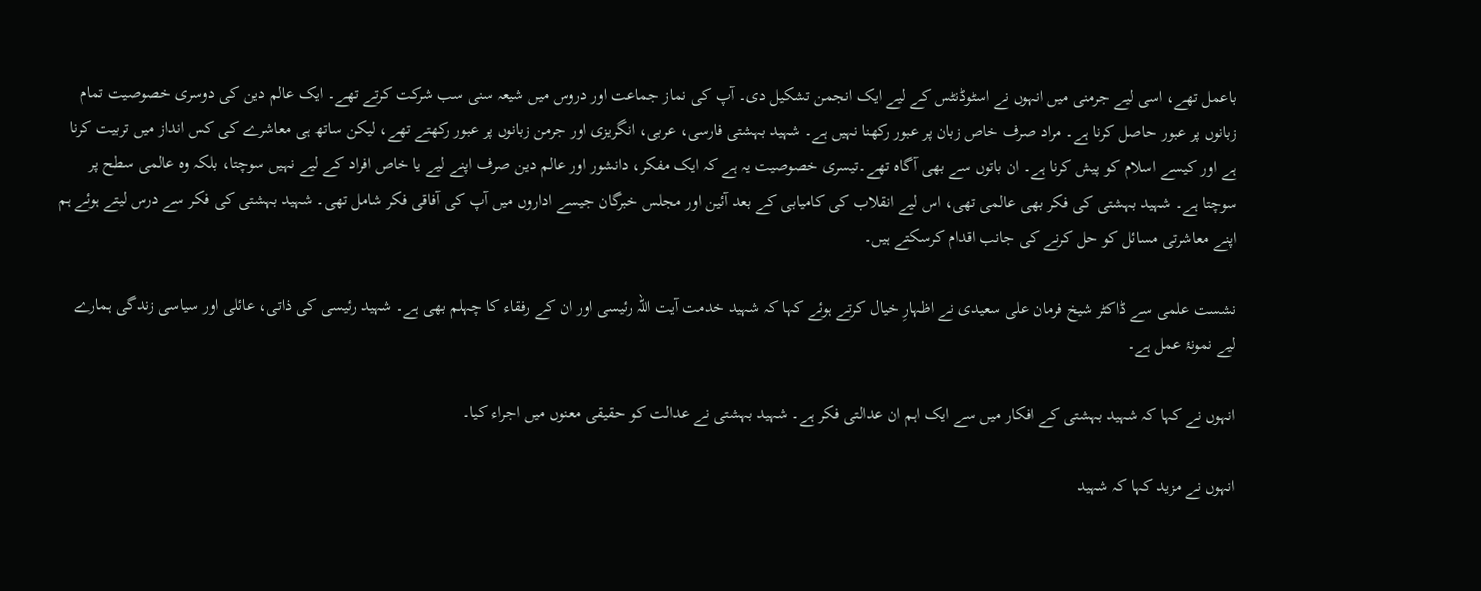باعمل تھے، اسی لیے جرمنی میں انہوں نے اسٹوڈنٹس کے لیے ایک انجمن تشکیل دی۔ آپ کی نماز جماعت اور دروس میں شیعہ سنی سب شرکت کرتے تھے۔ ایک عالم دین کی دوسری خصوصیت تمام زبانوں پر عبور حاصل کرنا ہے۔ مراد صرف خاص زبان پر عبور رکھنا نہیں ہے۔ شہید بہشتی فارسی، عربی، انگریزی اور جرمن زبانوں پر عبور رکھتے تھے، لیکن ساتھ ہی معاشرے کی کس انداز میں تربیت کرنا ہے اور کیسے اسلام کو پیش کرنا ہے۔ ان باتوں سے بھی آگاہ تھے۔تیسری خصوصیت یہ ہے کہ ایک مفکر، دانشور اور عالم دین صرف اپنے لیے یا خاص افراد کے لیے نہیں سوچتا، بلکہ وہ عالمی سطح پر سوچتا ہے۔ شہید بہشتی کی فکر بھی عالمی تھی، اس لیے انقلاب کی کامیابی کے بعد آئین اور مجلس خبرگان جیسے اداروں میں آپ کی آفاقی فکر شامل تھی۔ شہید بہشتی کی فکر سے درس لیتے ہوئے ہم اپنے معاشرتی مسائل کو حل کرنے کی جانب اقدام کرسکتے ہیں۔

نشست علمی سے ڈاکٹر شیخ فرمان علی سعیدی نے اظہارِ خیال کرتے ہوئے کہا کہ شہید خدمت آیت اللہ رئیسی اور ان کے رفقاء کا چہلم بھی ہے۔ شہید رئیسی کی ذاتی، عائلی اور سیاسی زندگی ہمارے لیے نمونۂ عمل ہے۔

انہوں نے کہا کہ شہید بہشتی کے افکار میں سے ایک اہم ان عدالتی فکر ہے۔ شہید بہشتی نے عدالت کو حقیقی معنوں میں اجراء کیا۔

انہوں نے مزید کہا کہ شہید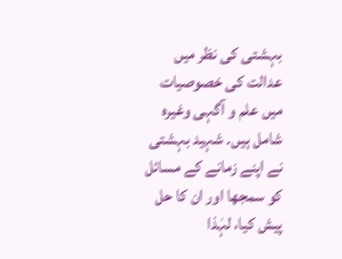بہشتی کی نظر میں عدالت کی خصوصیات میں علم و آگہی وغیرہ شامل ہیں۔ شہید بہشتی نے اپنے زمانے کے مسائل کو سمجھا اور ان کا حل پیش کیا، لہٰذا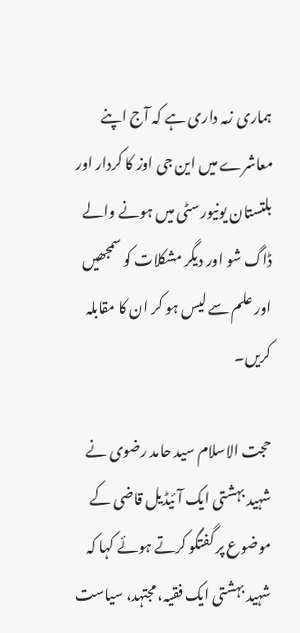ہماری زمہ داری ہے کہ آج اپنے معاشرے میں این جی اوز کا کردار اور بلتستان یونیورسٹی میں ہونے والے ڈاگ شو اور دیگر مشکلات کو سمجھیں اور علم سے لیس ہو کر ان کا مقابلہ کریں۔

حجت الاسلام سید حامد رضوی نے شہید بہشتی ایک آئیڈیل قاضی کے موضوع پر گفتگو کرتے ہوئے کہا کہ شہید بہشتی ایک فقیہ، مجتہد، سیاست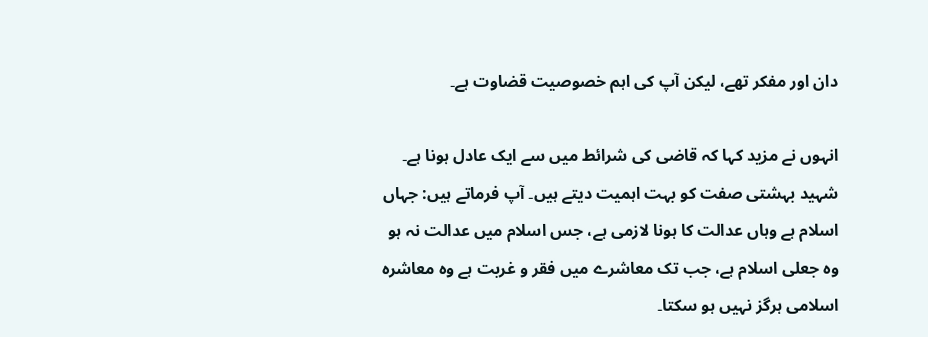دان اور مفکر تھے، لیکن آپ کی اہم خصوصیت قضاوت ہے۔

انہوں نے مزید کہا کہ قاضی کی شرائط میں سے ایک عادل ہونا ہے۔ شہید بہشتی صفت کو بہت اہمیت دیتے ہیں۔ آپ فرماتے ہیں: جہاں اسلام ہے وہاں عدالت کا ہونا لازمی ہے، جس اسلام میں عدالت نہ ہو وہ جعلی اسلام ہے، جب تک معاشرے میں فقر و غربت ہے وہ معاشرہ اسلامی ہرگز نہیں ہو سکتا۔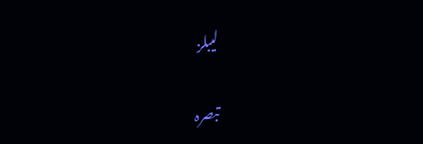لیبلز

تبصرہ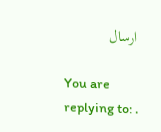ارسال

You are replying to: .